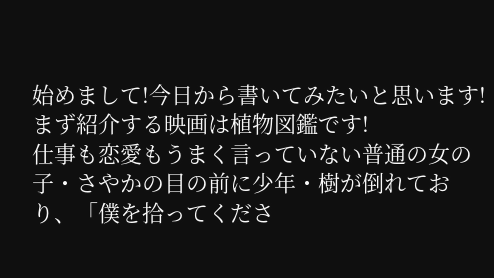始めまして!今日から書いてみたいと思います!
まず紹介する映画は植物図鑑です!
仕事も恋愛もうまく言っていない普通の女の子・さやかの目の前に少年・樹が倒れており、「僕を拾ってくださ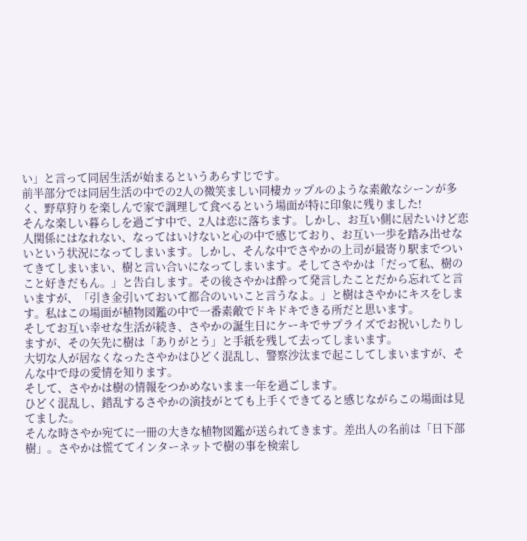い」と言って同居生活が始まるというあらすじです。
前半部分では同居生活の中での2人の微笑ましい同棲カップルのような素敵なシーンが多く、野草狩りを楽しんで家で調理して食べるという場面が特に印象に残りました!
そんな楽しい暮らしを過ごす中で、2人は恋に落ちます。しかし、お互い側に居たいけど恋人関係にはなれない、なってはいけないと心の中で感じており、お互い一歩を踏み出せないという状況になってしまいます。しかし、そんな中でさやかの上司が最寄り駅までついてきてしまいまい、樹と言い合いになってしまいます。そしてさやかは「だって私、樹のこと好きだもん。」と告白します。その後さやかは酔って発言したことだから忘れてと言いますが、「引き金引いておいて都合のいいこと言うなよ。」と樹はさやかにキスをします。私はこの場面が植物図鑑の中で一番素敵でドキドキできる所だと思います。
そしてお互い幸せな生活が続き、さやかの誕生日にケーキでサプライズでお祝いしたりしますが、その矢先に樹は「ありがとう」と手紙を残して去ってしまいます。
大切な人が居なくなったさやかはひどく混乱し、警察沙汰まで起こしてしまいますが、そんな中で母の愛情を知ります。
そして、さやかは樹の情報をつかめないまま一年を過ごします。
ひどく混乱し、錯乱するさやかの演技がとても上手くできてると感じながらこの場面は見てました。
そんな時さやか宛てに一冊の大きな植物図鑑が送られてきます。差出人の名前は「日下部樹」。さやかは慌ててインターネットで樹の事を検索し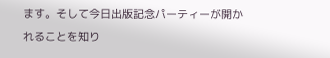ます。そして今日出版記念パーティーが開かれることを知り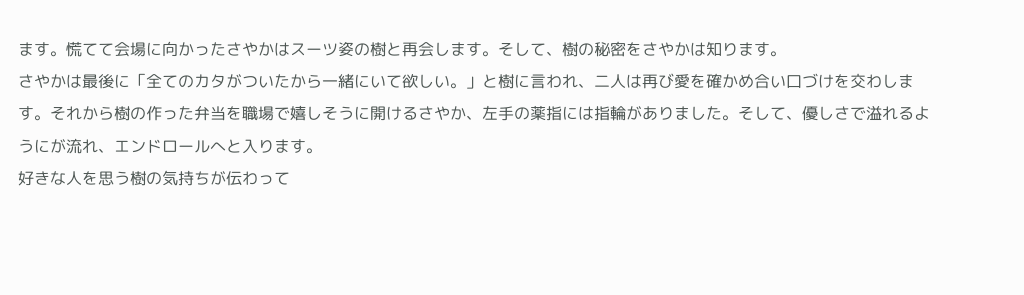ます。慌てて会場に向かったさやかはスーツ姿の樹と再会します。そして、樹の秘密をさやかは知ります。
さやかは最後に「全てのカタがついたから一緒にいて欲しい。」と樹に言われ、二人は再び愛を確かめ合い口づけを交わします。それから樹の作った弁当を職場で嬉しそうに開けるさやか、左手の薬指には指輪がありました。そして、優しさで溢れるようにが流れ、エンドロールへと入ります。
好きな人を思う樹の気持ちが伝わって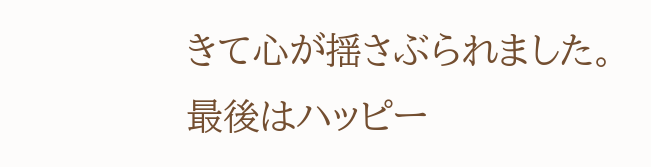きて心が揺さぶられました。
最後はハッピー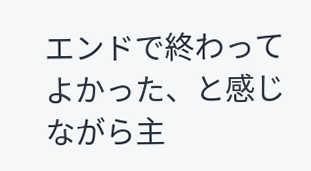エンドで終わってよかった、と感じながら主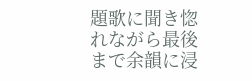題歌に聞き惚れながら最後まで余韻に浸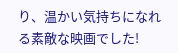り、温かい気持ちになれる素敵な映画でした!